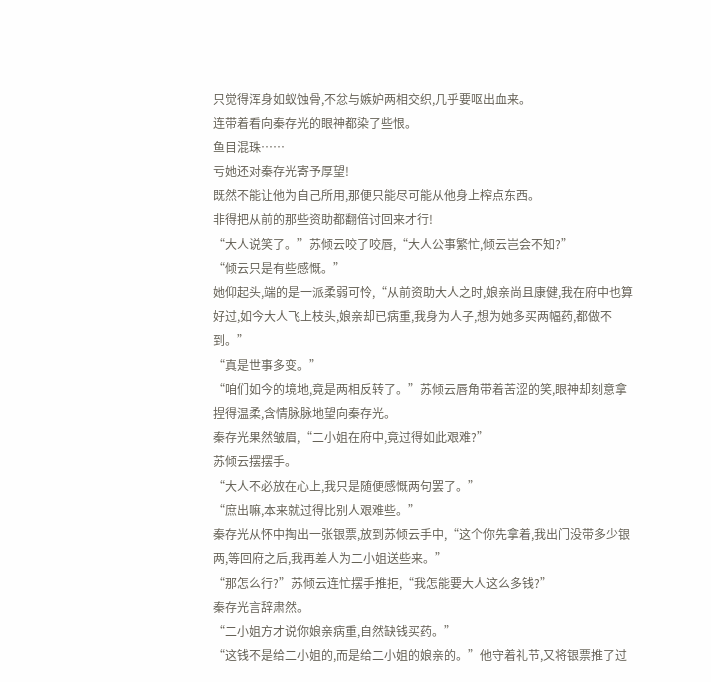只觉得浑身如蚁蚀骨,不忿与嫉妒两相交织,几乎要呕出血来。
连带着看向秦存光的眼神都染了些恨。
鱼目混珠……
亏她还对秦存光寄予厚望!
既然不能让他为自己所用,那便只能尽可能从他身上榨点东西。
非得把从前的那些资助都翻倍讨回来才行!
“大人说笑了。”苏倾云咬了咬唇,“大人公事繁忙,倾云岂会不知?”
“倾云只是有些感慨。”
她仰起头,端的是一派柔弱可怜,“从前资助大人之时,娘亲尚且康健,我在府中也算好过,如今大人飞上枝头,娘亲却已病重,我身为人子,想为她多买两幅药,都做不到。”
“真是世事多变。”
“咱们如今的境地,竟是两相反转了。”苏倾云唇角带着苦涩的笑,眼神却刻意拿捏得温柔,含情脉脉地望向秦存光。
秦存光果然皱眉,“二小姐在府中,竟过得如此艰难?”
苏倾云摆摆手。
“大人不必放在心上,我只是随便感慨两句罢了。”
“庶出嘛,本来就过得比别人艰难些。”
秦存光从怀中掏出一张银票,放到苏倾云手中,“这个你先拿着,我出门没带多少银两,等回府之后,我再差人为二小姐送些来。”
“那怎么行?”苏倾云连忙摆手推拒,“我怎能要大人这么多钱?”
秦存光言辞肃然。
“二小姐方才说你娘亲病重,自然缺钱买药。”
“这钱不是给二小姐的,而是给二小姐的娘亲的。”他守着礼节,又将银票推了过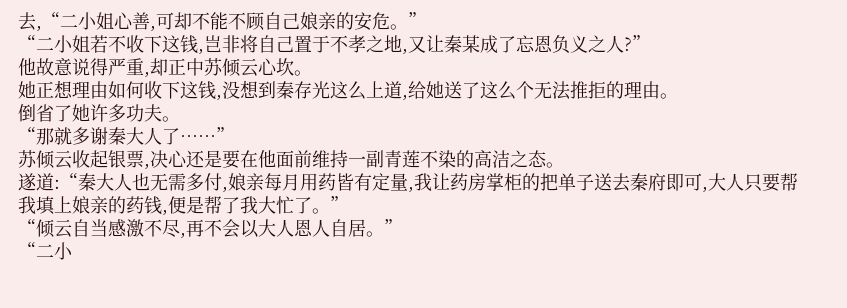去,“二小姐心善,可却不能不顾自己娘亲的安危。”
“二小姐若不收下这钱,岂非将自己置于不孝之地,又让秦某成了忘恩负义之人?”
他故意说得严重,却正中苏倾云心坎。
她正想理由如何收下这钱,没想到秦存光这么上道,给她送了这么个无法推拒的理由。
倒省了她许多功夫。
“那就多谢秦大人了……”
苏倾云收起银票,决心还是要在他面前维持一副青莲不染的高洁之态。
遂道:“秦大人也无需多付,娘亲每月用药皆有定量,我让药房掌柜的把单子送去秦府即可,大人只要帮我填上娘亲的药钱,便是帮了我大忙了。”
“倾云自当感激不尽,再不会以大人恩人自居。”
“二小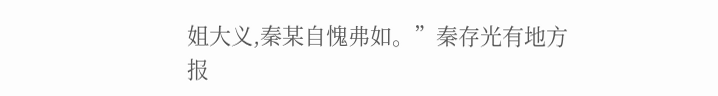姐大义,秦某自愧弗如。”秦存光有地方报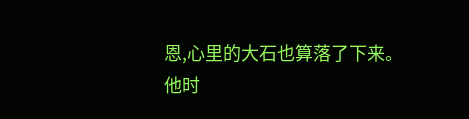恩,心里的大石也算落了下来。
他时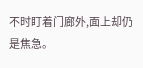不时盯着门廊外,面上却仍是焦急。